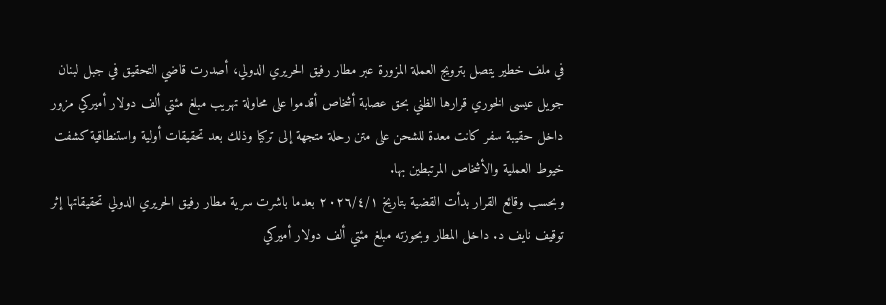في ملف خطير يتصل بترويج العملة المزورة عبر مطار رفيق الحريري الدولي، أصدرت قاضي التحقيق في جبل لبنان جويل عيسى الخوري قرارها الظني بحق عصابة أشخاص أقدموا على محاولة تهريب مبلغ مئتي ألف دولار أميركي مزور داخل حقيبة سفر كانت معدة للشحن على متن رحلة متجهة إلى تركيا وذلك بعد تحقيقات أولية واستنطاقية كشفت خيوط العملية والأشخاص المرتبطين بها.
وبحسب وقائع القرار بدأت القضية بتاريخ ٢٠٢٦/٤/١ بعدما باشرت سرية مطار رفيق الحريري الدولي تحقيقاتها إثر توقيف نايف د. داخل المطار وبحوزته مبلغ مئتي ألف دولار أميركي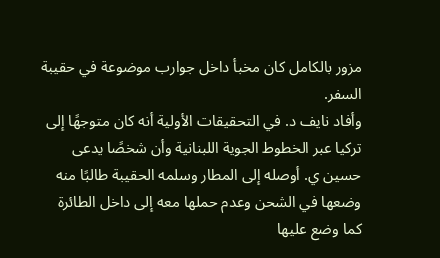مزور بالكامل كان مخبأ داخل جوارب موضوعة في حقيبة السفر.
وأفاد نايف د. في التحقيقات الأولية أنه كان متوجهًا إلى تركيا عبر الخطوط الجوية اللبنانية وأن شخصًا يدعى حسين ي. أوصله إلى المطار وسلمه الحقيبة طالبًا منه وضعها في الشحن وعدم حملها معه إلى داخل الطائرة كما وضع عليها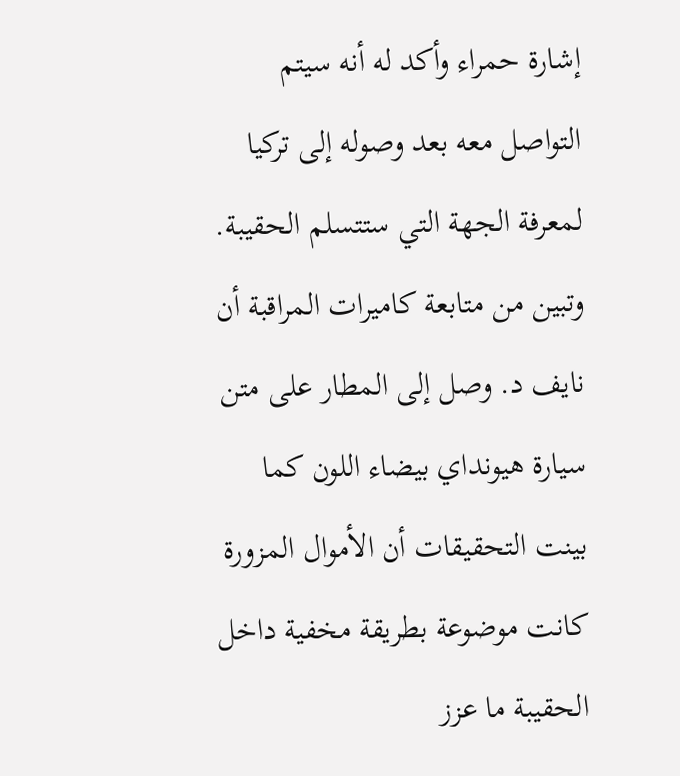إشارة حمراء وأكد له أنه سيتم التواصل معه بعد وصوله إلى تركيا لمعرفة الجهة التي ستتسلم الحقيبة.
وتبين من متابعة كاميرات المراقبة أن نايف د. وصل إلى المطار على متن سيارة هيونداي بيضاء اللون كما بينت التحقيقات أن الأموال المزورة كانت موضوعة بطريقة مخفية داخل الحقيبة ما عزز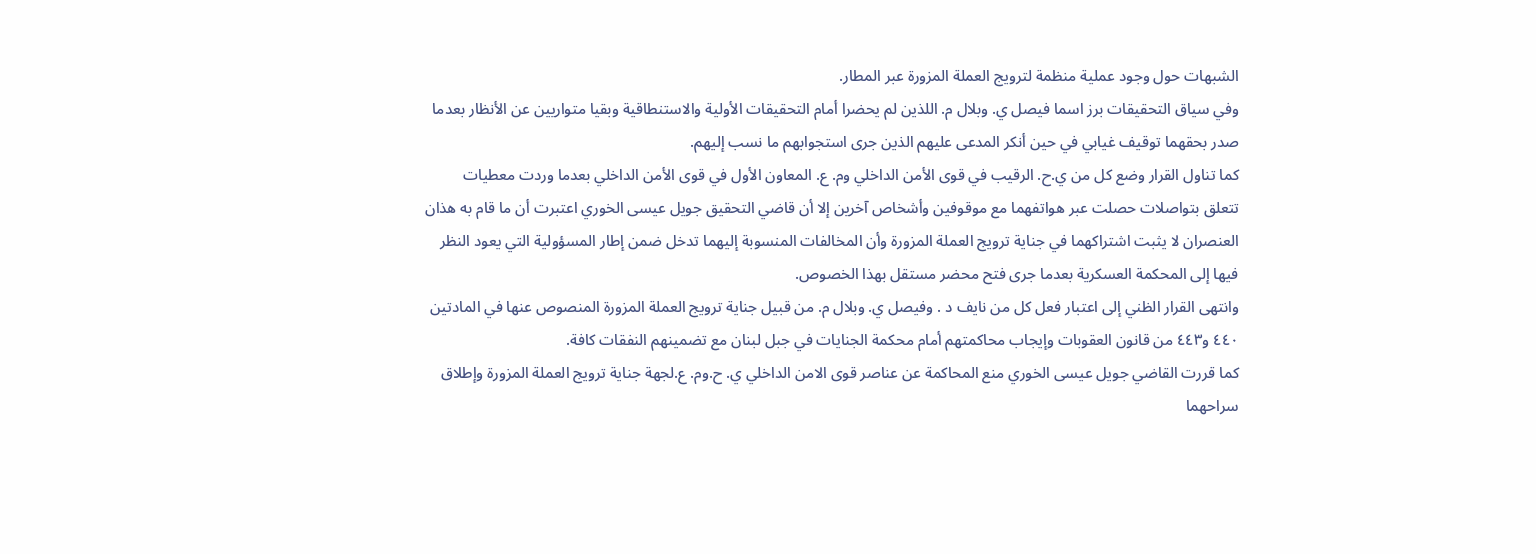الشبهات حول وجود عملية منظمة لترويج العملة المزورة عبر المطار.
وفي سياق التحقيقات برز اسما فيصل ي. وبلال م. اللذين لم يحضرا أمام التحقيقات الأولية والاستنطاقية وبقيا متواريين عن الأنظار بعدما صدر بحقهما توقيف غيابي في حين أنكر المدعى عليهم الذين جرى استجوابهم ما نسب إليهم.
كما تناول القرار وضع كل من ي.ح. الرقيب في قوى الأمن الداخلي وم. ع. المعاون الأول في قوى الأمن الداخلي بعدما وردت معطيات تتعلق بتواصلات حصلت عبر هواتفهما مع موقوفين وأشخاص آخرين إلا أن قاضي التحقيق جويل عيسى الخوري اعتبرت أن ما قام به هذان العنصران لا يثبت اشتراكهما في جناية ترويج العملة المزورة وأن المخالفات المنسوبة إليهما تدخل ضمن إطار المسؤولية التي يعود النظر فيها إلى المحكمة العسكرية بعدما جرى فتح محضر مستقل بهذا الخصوص.
وانتهى القرار الظني إلى اعتبار فعل كل من نايف د . وفيصل ي. وبلال م. من قبيل جناية ترويج العملة المزورة المنصوص عنها في المادتين ٤٤٠ و٤٤٣ من قانون العقوبات وإيجاب محاكمتهم أمام محكمة الجنايات في جبل لبنان مع تضمينهم النفقات كافة.
كما قررت القاضي جويل عيسى الخوري منع المحاكمة عن عناصر قوى الامن الداخلي ي. ح.وم. ع.لجهة جناية ترويج العملة المزورة وإطلاق سراحهما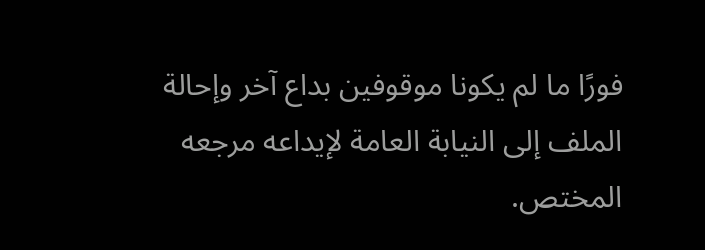فورًا ما لم يكونا موقوفين بداع آخر وإحالة الملف إلى النيابة العامة لإيداعه مرجعه المختص.